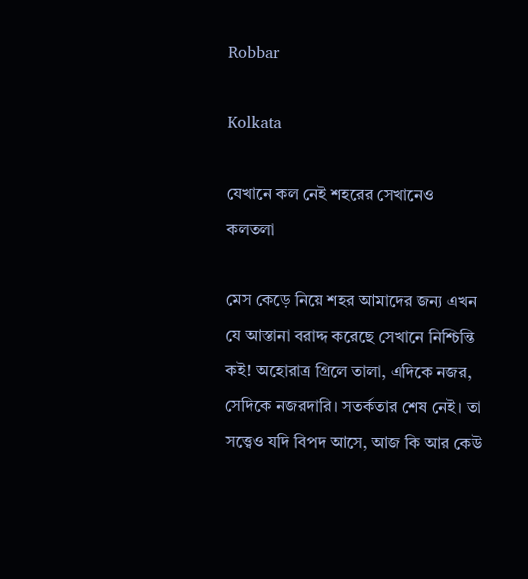Robbar

Kolkata

যেখানে কল নেই শহরের সেখানেও কলতলা

মেস কেড়ে নিয়ে শহর আমাদের জন্য এখন যে আস্তানা বরাদ্দ করেছে সেখানে নিশ্চিন্তি কই! অহোরাত্র গ্রিলে তালা, এদিকে নজর, সেদিকে নজরদারি। সতর্কতার শেষ নেই। তা সত্ত্বেও যদি বিপদ আসে, আজ কি আর কেউ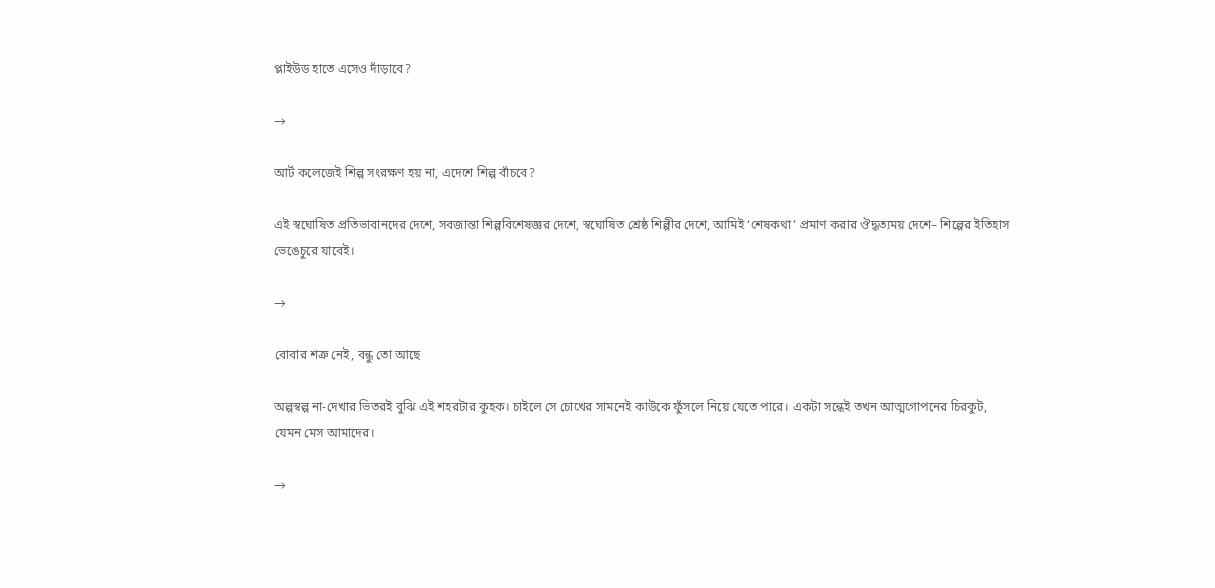প্লাইউড হাতে এসেও দাঁড়াবে?

→

আর্ট কলেজেই শিল্প সংরক্ষণ হয় না, এদেশে শিল্প বাঁচবে?

এই স্বঘোষিত প্রতিভাবানদের দেশে, সবজান্তা শিল্পবিশেষজ্ঞর দেশে, স্বঘোষিত শ্রেষ্ঠ শিল্পীর দেশে, আমিই ‘শেষকথা’ প্রমাণ করার ঔদ্ধত্যময় দেশে– শিল্পের ইতিহাস ভেঙেচুরে যাবেই।

→

বোবার শত্রু নেই, বন্ধু তো আছে

অল্পস্বল্প না-দেখার ভিতরই বুঝি এই শহরটার কুহক। চাইলে সে চোখের সামনেই কাউকে ফুঁসলে নিয়ে যেতে পারে। একটা সন্ধেই তখন আত্মগোপনের চিরকুট, যেমন মেস আমাদের।

→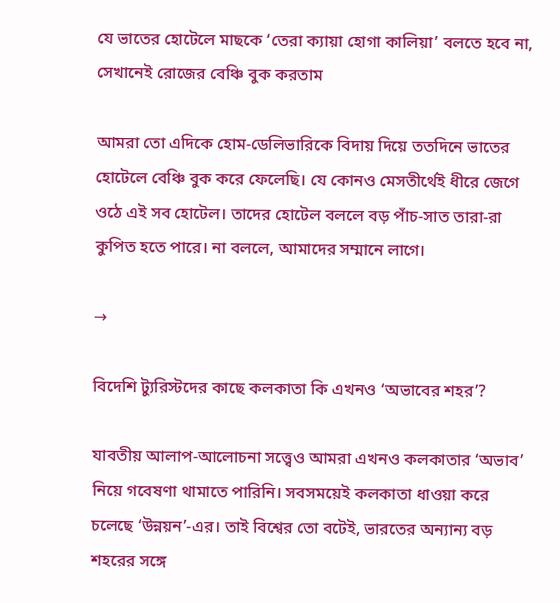যে ভাতের হোটেলে মাছকে ‘তেরা ক্যায়া হোগা কালিয়া’ বলতে হবে না, সেখানেই রোজের বেঞ্চি বুক করতাম

আমরা তো এদিকে হোম-ডেলিভারিকে বিদায় দিয়ে ততদিনে ভাতের হোটেলে বেঞ্চি বুক করে ফেলেছি। যে কোনও মেসতীর্থেই ধীরে জেগে ওঠে এই সব হোটেল। তাদের হোটেল বললে বড় পাঁচ-সাত তারা-রা কুপিত হতে পারে। না বললে, আমাদের সম্মানে লাগে।

→

বিদেশি ট্যুরিস্টদের কাছে কলকাতা কি এখনও ‘অভাবের শহর’?

যাবতীয় আলাপ-আলোচনা সত্ত্বেও আমরা এখনও কলকাতার ‘অভাব’ নিয়ে গবেষণা থামাতে পারিনি। সবসময়েই কলকাতা ধাওয়া করে চলেছে ‘উন্নয়ন’-এর। তাই বিশ্বের তো বটেই, ভারতের অন্যান্য বড় শহরের সঙ্গে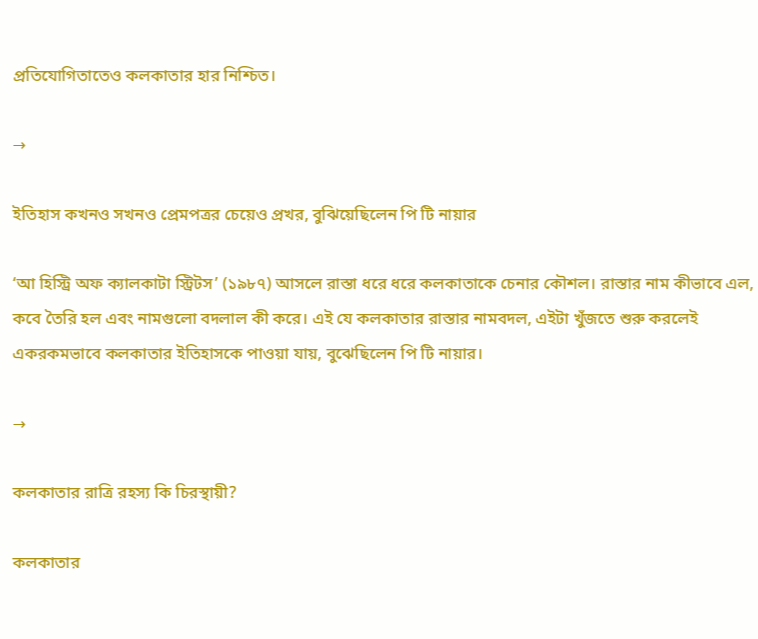প্রতিযোগিতাতেও কলকাতার হার নিশ্চিত।

→

ইতিহাস কখনও সখনও প্রেমপত্রর চেয়েও প্রখর, বুঝিয়েছিলেন পি টি নায়ার

‘আ হিস্ট্রি অফ ক্যালকাটা স্ট্রিটস’ (১৯৮৭) আসলে রাস্তা ধরে ধরে কলকাতাকে চেনার কৌশল। রাস্তার নাম কীভাবে এল, কবে তৈরি হল এবং নামগুলো বদলাল কী করে। এই যে কলকাতার রাস্তার নামবদল, এইটা খুঁজতে শুরু করলেই একরকমভাবে কলকাতার ইতিহাসকে পাওয়া যায়, বুঝেছিলেন পি টি নায়ার।

→

কলকাতার রাত্রি রহস্য কি চিরস্থায়ী?

কলকাতার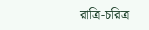রাত্রি-চরিত্র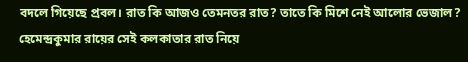বদলে গিয়েছে প্রবল। রাত কি আজও তেমনতর রাত? তাতে কি মিশে নেই আলোর ভেজাল? হেমেন্দ্রকুমার রায়ের সেই কলকাতার রাত নিয়ে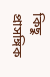কিছু প্রাসঙ্গিক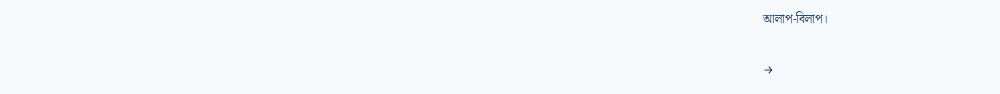আলাপ-বিলাপ।

→